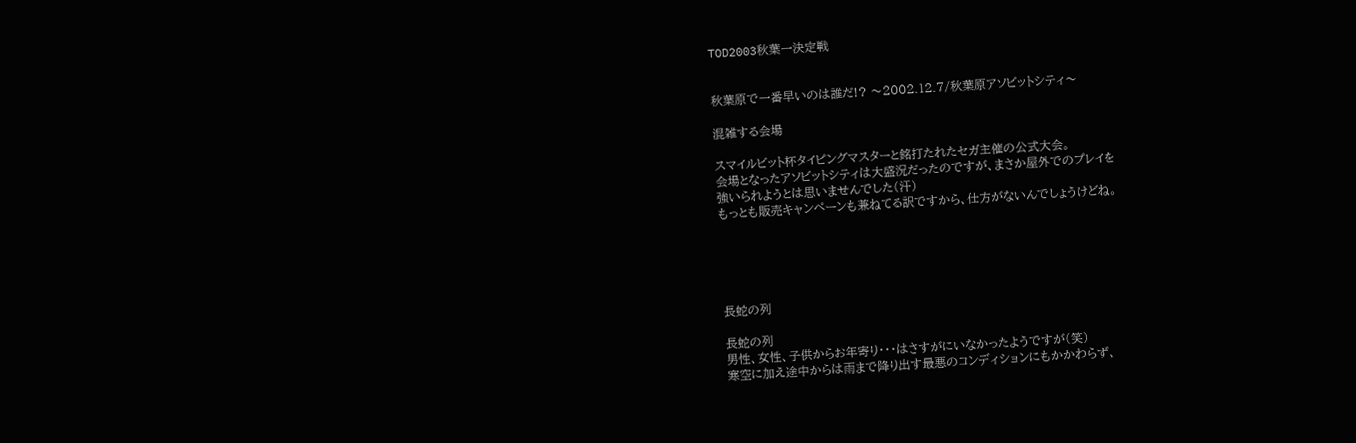TOD2003秋葉一決定戦


秋葉原で一番早いのは誰だ!? 〜2002.12.7/秋葉原アソビットシティ〜

混雑する会場

スマイルビット杯タイピングマスターと銘打たれたセガ主催の公式大会。
会場となったアソビットシティは大盛況だったのですが、まさか屋外でのプレイを
強いられようとは思いませんでした(汗)
もっとも販売キャンペーンも兼ねてる訳ですから、仕方がないんでしょうけどね。





長蛇の列

長蛇の列
男性、女性、子供からお年寄り・・・はさすがにいなかったようですが(笑)
寒空に加え途中からは雨まで降り出す最悪のコンディションにもかかわらず、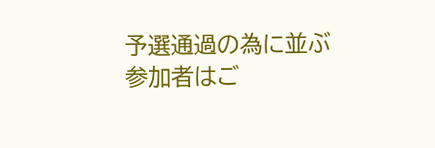予選通過の為に並ぶ参加者はご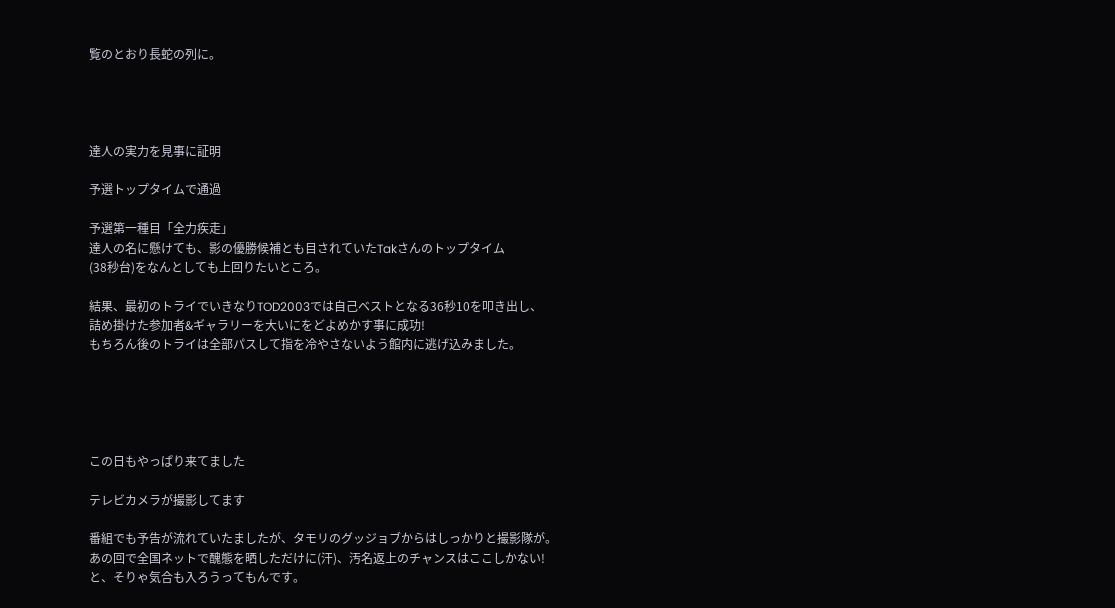覧のとおり長蛇の列に。




達人の実力を見事に証明

予選トップタイムで通過

予選第一種目「全力疾走」
達人の名に懸けても、影の優勝候補とも目されていたTakさんのトップタイム
(38秒台)をなんとしても上回りたいところ。

結果、最初のトライでいきなりTOD2003では自己ベストとなる36秒10を叩き出し、
詰め掛けた参加者&ギャラリーを大いにをどよめかす事に成功!
もちろん後のトライは全部パスして指を冷やさないよう館内に逃げ込みました。





この日もやっぱり来てました

テレビカメラが撮影してます

番組でも予告が流れていたましたが、タモリのグッジョブからはしっかりと撮影隊が。
あの回で全国ネットで醜態を晒しただけに(汗)、汚名返上のチャンスはここしかない!
と、そりゃ気合も入ろうってもんです。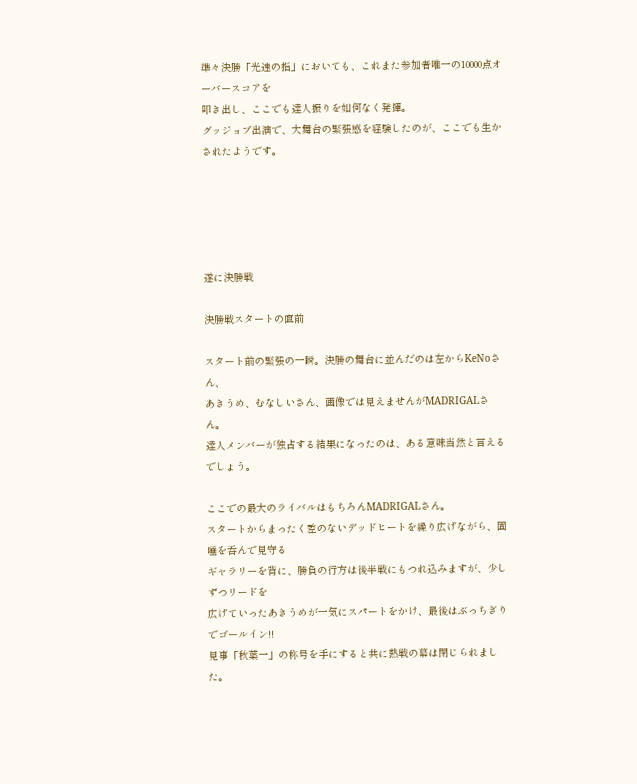準々決勝「光速の指」においても、これまた参加者唯一の10000点オーバースコアを
叩き出し、ここでも達人振りを如何なく発揮。
グッジョブ出演で、大舞台の緊張感を経験したのが、ここでも生かされたようです。





遂に決勝戦

決勝戦スタートの直前

スタート前の緊張の一瞬。決勝の舞台に並んだのは左からKeNoさん、
あきうめ、むなしいさん、画像では見えませんがMADRIGALさん。
達人メンバーが独占する結果になったのは、ある意味当然と言えるでしょう。

ここでの最大のライバルはもちろんMADRIGALさん。
スタートからまったく差のないデッドヒートを繰り広げながら、固唾を呑んで見守る
ギャラリーを背に、勝負の行方は後半戦にもつれ込みますが、少しずつリードを
広げていったあきうめが一気にスパートをかけ、最後はぶっちぎりでゴールイン!!
見事「秋葉一」の称号を手にすると共に熱戦の幕は閉じられました。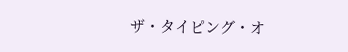ザ・タイピング・オ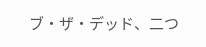ブ・ザ・デッド、二つ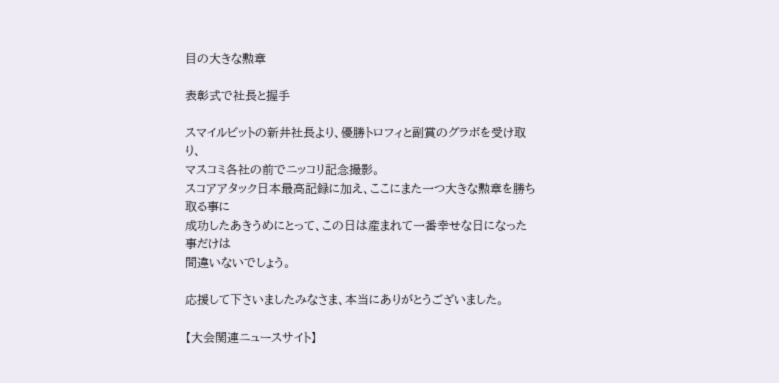目の大きな勲章

表彰式で社長と握手

スマイルビットの新井社長より、優勝トロフィと副賞のグラボを受け取り、
マスコミ各社の前でニッコリ記念撮影。
スコアアタック日本最高記録に加え、ここにまた一つ大きな勲章を勝ち取る事に
成功したあきうめにとって、この日は産まれて一番幸せな日になった事だけは
間違いないでしょう。

応援して下さいましたみなさま、本当にありがとうございました。

【大会関連ニュースサイト】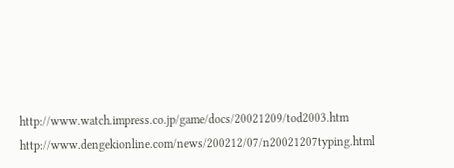http://www.watch.impress.co.jp/game/docs/20021209/tod2003.htm
http://www.dengekionline.com/news/200212/07/n20021207typing.html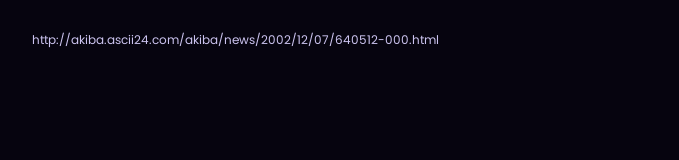http://akiba.ascii24.com/akiba/news/2002/12/07/640512-000.html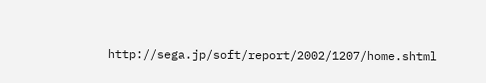http://sega.jp/soft/report/2002/1207/home.shtml